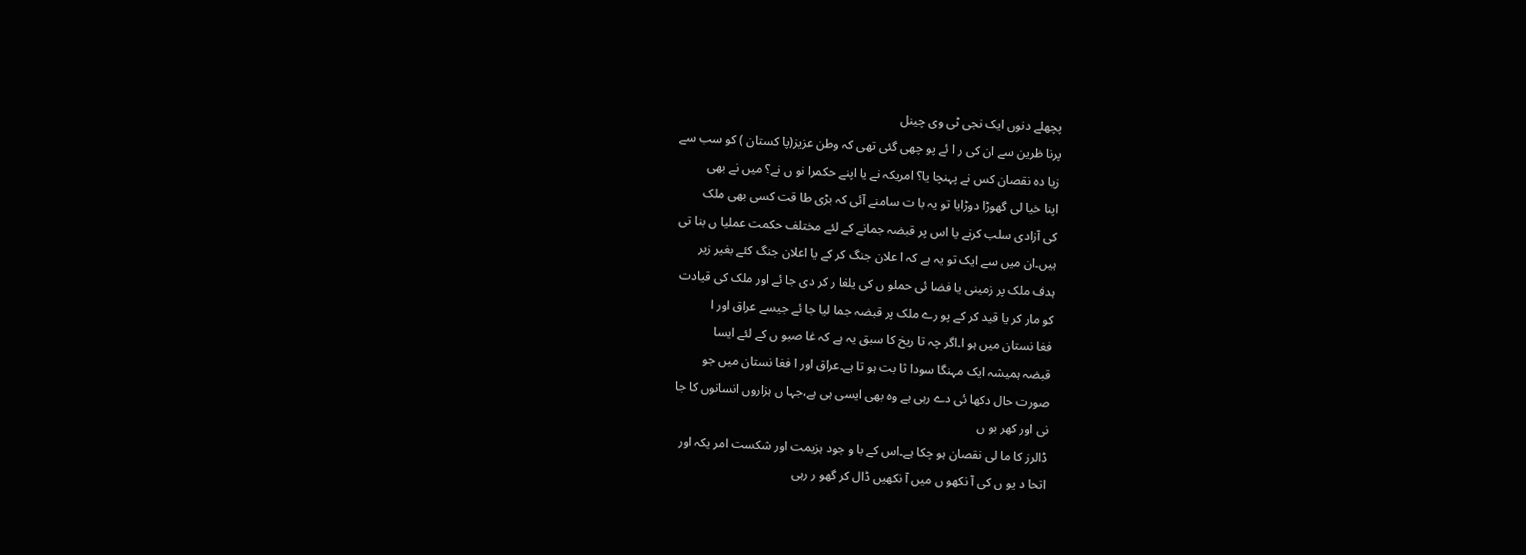پچھلے دنوں ایک نجی ٹی وی چینل
پرنا ظرین سے ان کی ر ا ئے پو چھی گئی تھی کہ وطن عزیز(پا کستان ) کو سب سے
زیا دہ نقصان کس نے پہنچا یا؟ امریکہ نے یا اپنے حکمرا نو ں نے؟ میں نے بھی
اپنا خیا لی گھوڑا دوڑایا تو یہ با ت سامنے آئی کہ بڑی طا قت کسی بھی ملک
کی آزادی سلب کرنے یا اس پر قبضہ جمانے کے لئے مختلف حکمت عملیا ں بنا تی
ہیں۔ان میں سے ایک تو یہ ہے کہ ا علان جنگ کر کے یا اعلان جنگ کئے بغیر زیر
ہدف ملک پر زمینی یا فضا ئی حملو ں کی یلغا ر کر دی جا ئے اور ملک کی قیادت
کو مار کر یا قید کر کے پو رے ملک پر قبضہ جما لیا جا ئے جیسے عراق اور ا
فغا نستان میں ہو ا۔اگر چہ تا ریخ کا سبق یہ ہے کہ غا صبو ں کے لئے ایسا
قبضہ ہمیشہ ایک مہنگا سودا ثا بت ہو تا ہے۔عراق اور ا فغا نستان میں جو
صورت حال دکھا ئی دے رہی ہے وہ بھی ایسی ہی ہے،جہا ں ہزاروں انسانوں کا جا
نی اور کھر بو ں
ڈالرز کا ما لی نقصان ہو چکا ہے۔اس کے با و جود ہزیمت اور شکست امر یکہ اور
اتحا د یو ں کی آ نکھو ں میں آ نکھیں ڈال کر گھو ر رہی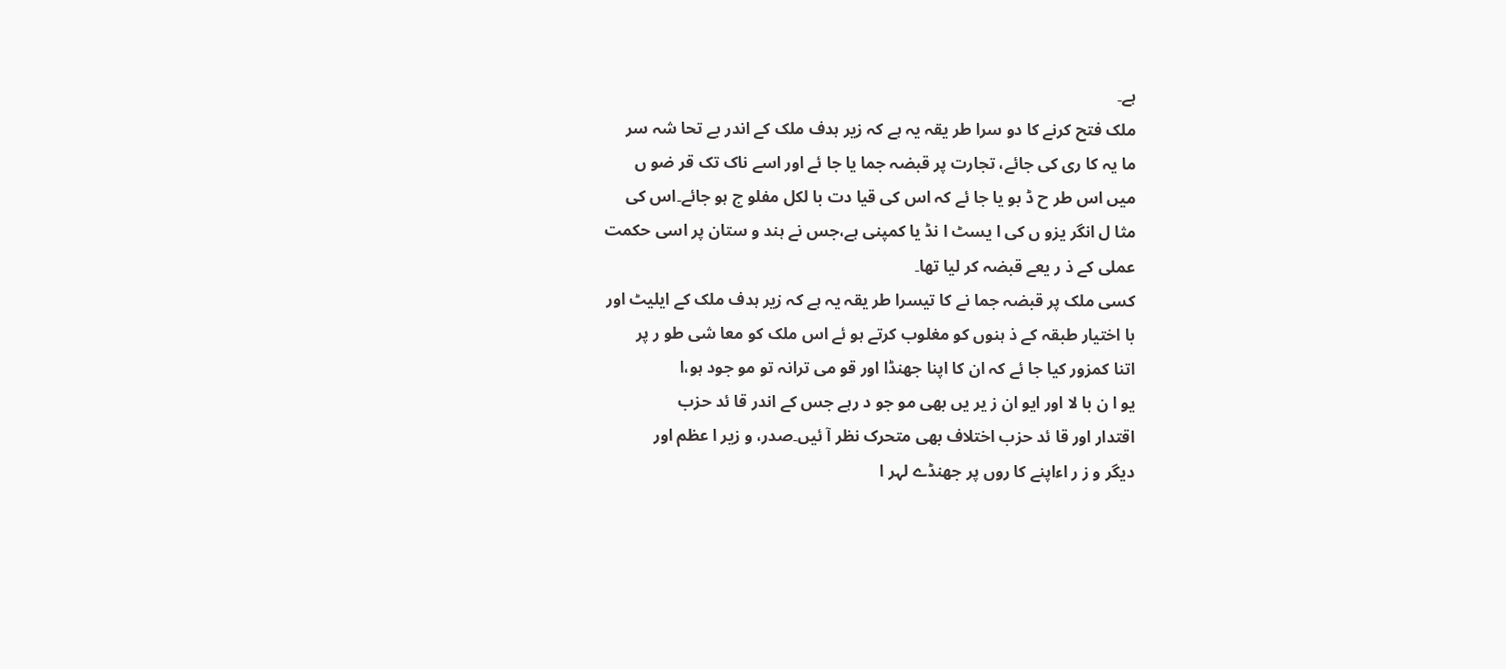ہے۔
ملک فتح کرنے کا دو سرا طر یقہ یہ ہے کہ زیر ہدف ملک کے اندر بے تحا شہ سر
ما یہ کا ری کی جائے، تجارت پر قبضہ جما یا جا ئے اور اسے ناک تک قر ضو ں
میں اس طر ح ڈ بو یا جا ئے کہ اس کی قیا دت با لکل مفلو ج ہو جائے۔اس کی
مثا ل انگر یزو ں کی ا یسٹ ا نڈ یا کمپنی ہے،جس نے ہند و ستان پر اسی حکمت
عملی کے ذ ر یعے قبضہ کر لیا تھا۔
کسی ملک پر قبضہ جما نے کا تیسرا طر یقہ یہ ہے کہ زیر ہدف ملک کے ایلیٹ اور
با اختیار طبقہ کے ذ ہنوں کو مغلوب کرتے ہو ئے اس ملک کو معا شی طو ر پر
اتنا کمزور کیا جا ئے کہ ان کا اپنا جھنڈا اور قو می ترانہ تو مو جود ہو،ا
یو ا ن با لا اور ایو ان ز یر یں بھی مو جو د رہے جس کے اندر قا ئد حزب
اقتدار اور قا ئد حزب اختلاف بھی متحرک نظر آ ئیں۔صدر، و زیر ا عظم اور
دیگر و ز ر اءاپنے کا روں پر جھنڈے لہر ا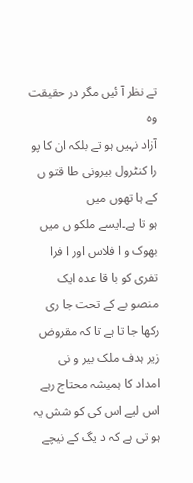تے نظر آ ئیں مگر در حقیقت وہ
آزاد نہیں ہو تے بلکہ ان کا پو را کنٹرول بیرونی طا قتو ں کے ہا تھوں میں
ہو تا ہے۔ایسے ملکو ں میں بھوک و ا فلاس اور ا فرا تفری کو با قا عدہ ایک
منصو بے کے تحت جا ری رکھا جا تا ہے تا کہ مقروض زیر ہدف ملک بیر و نی
امداد کا ہمیشہ محتاج رہے اس لیے اس کی کو شش یہ ہو تی ہے کہ د یگ کے نیچے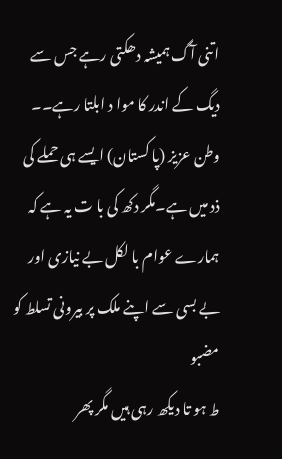اتنی آگ ہمیشہ دھکتی رہے جس سے دیگ کے اندر کا موا د ابلتا رہے۔۔
وطن عزیز (پا کستان) ایسے ہی حملے کی ذد میں ہے۔مگر دکھ کی با ت یہ ہے کہ
ہمارے عوام با لکل بے نیازی اور بے بسی سے اپنے ملک پر بیرونی تسلط کو مضبو
ط ہو تا دیکھ رہی ہیں مگر پھر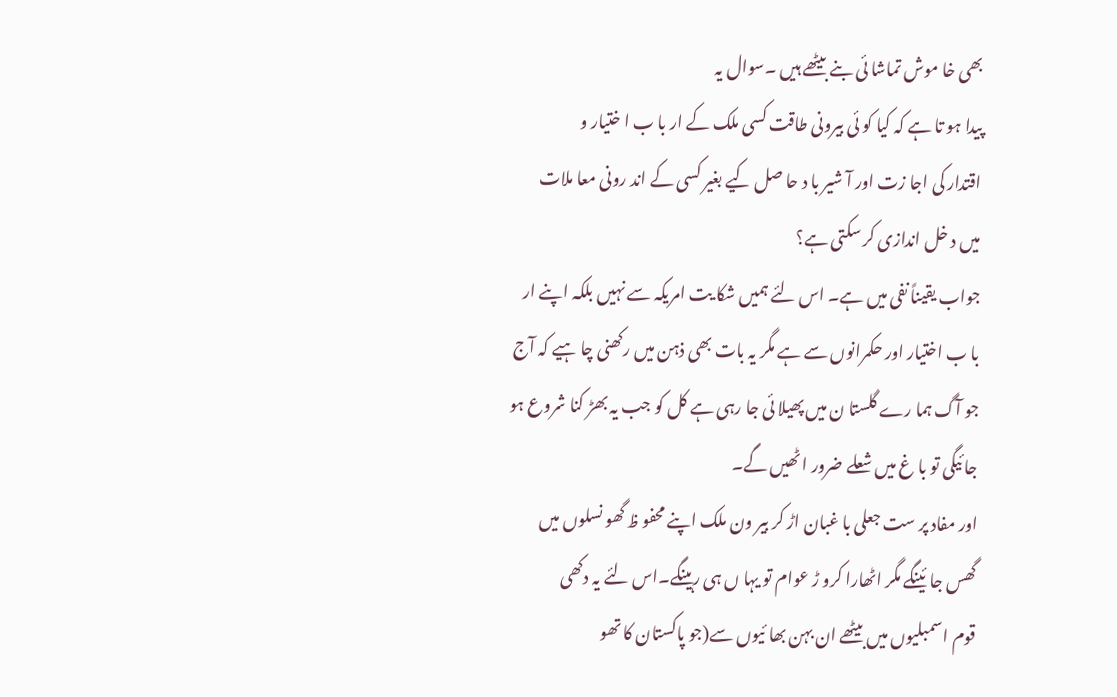بھی خا موش تماشا ئی بنے بیٹھے ہیں ۔سوال یہ
پیدا ہو تا ہے کہ کیا کو ئی بیرونی طاقت کسی ملک کے ار با ب ا ختیار و
اقتدار کی اجا زت اور آ شیر با د حا صل کیے بغیر کسی کے اند رونی معا ملات
میں د خل اندازی کر سکتی ہے؟
جواب یقیناً نفی میں ہے۔ اس لئے ہمیں شکا یت امریکہ سے نہیں بلکہ اپنے ار
با ب اختیار اور حکمرانوں سے ہے مگر یہ بات بھی ذہن میں رکھنی چا ہیے کہ آج
جو آگ ہما رے گلستا ن میں پھیلا ئی جا رہی ہے کل کو جب یہ بھڑ کنا شروع ہو
جا ئیگی تو با غ میں شعلے ضرور ا ٹھیں گے۔
اور مفاد پر ست جعلی با غبان اڑ کر بیر ون ملک اپنے محفو ظ گھو نسلوں میں
گھس جا ئینگے مگر اٹھارا کرو ڑ عوام تو یہا ں ہی ر ہینگے۔اس لئے یہ دکھی
قوم اسمبلیوں میں بیٹھے ان بہن بھا ئیوں سے(جو پاکستان کا تھو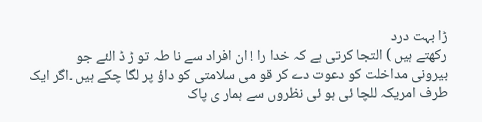ڑا بہت درد
رکھتے ہیں ) التجا کرتی ہے کہ خدا را ! ان افراد سے نا طہ تو ڑ ڈ الئے جو
بیرونی مداخلت کو دعوت دے کر قو می سلامتی کو داؤ پر لگا چکے ہیں ۔اگر ایک
طرف امریکہ للچا ئی ہو ئی نظروں سے ہمار ی پاک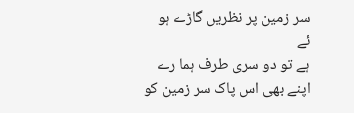سر زمین پر نظریں گاڑے ہو ئے
ہے تو دو سری طرف ہما رے اپنے بھی اس پاک سر زمین کو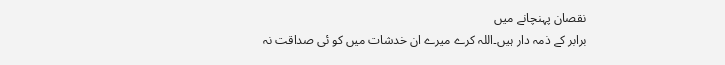نقصان پہنچانے میں
برابر کے ذمہ دار ہیں۔اللہ کرے میرے ان خدشات میں کو ئی صداقت نہ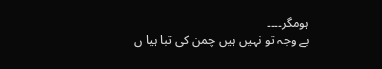ہومگر۔۔۔۔
بے وجہ تو نہیں ہیں چمن کی تبا ہیا ں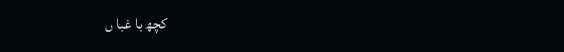کچھ با غبا ں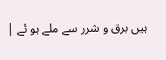ہیں برق و شرر سے ملے ہو ئے |